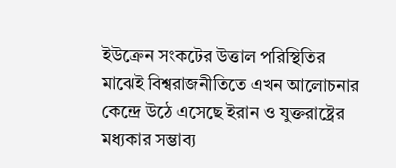ইউক্রেন সংকটের উত্তাল পরিস্থিতির মাঝেই বিশ্বরাজনীতিতে এখন আলোচনার কেন্দ্রে উঠে এসেছে ইরান ও যুক্তরাষ্ট্রের মধ্যকার সম্ভাব্য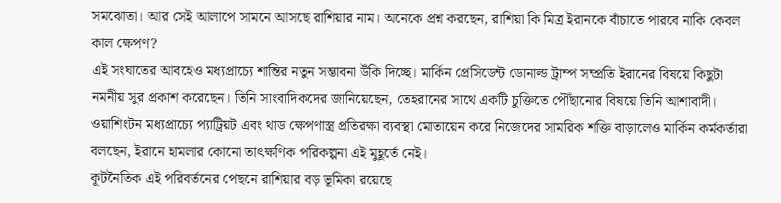সমঝোতা। আর সেই আলাপে সামনে আসছে রাশিয়ার নাম। অনেকে প্রশ্ন করছেন, রাশিয়া কি মিত্র ইরানকে বাঁচাতে পারবে নাকি কেবল কাল ক্ষেপণ?
এই সংঘাতের আবহেও মধ্যপ্রাচ্যে শান্তির নতুন সম্ভাবনা উঁকি দিচ্ছে। মার্কিন প্রেসিডেন্ট ডোনাল্ড ট্রাম্প সম্প্রতি ইরানের বিষয়ে কিছুটা নমনীয় সুর প্রকাশ করেছেন। তিনি সাংবাদিকদের জানিয়েছেন, তেহরানের সাথে একটি চুক্তিতে পৌঁছানোর বিষয়ে তিনি আশাবাদী। ওয়াশিংটন মধ্যপ্রাচ্যে প্যাট্রিয়ট এবং থাড ক্ষেপণাস্ত্র প্রতিরক্ষা ব্যবস্থা মোতায়েন করে নিজেদের সামরিক শক্তি বাড়ালেও মার্কিন কর্মকর্তারা বলছেন, ইরানে হামলার কোনো তাৎক্ষণিক পরিকল্পনা এই মুহূর্তে নেই।
কূটনৈতিক এই পরিবর্তনের পেছনে রাশিয়ার বড় ভূমিকা রয়েছে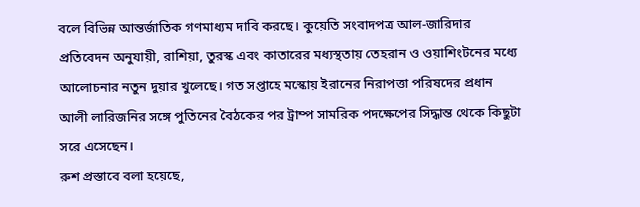বলে বিভিন্ন আন্তর্জাতিক গণমাধ্যম দাবি করছে। কুয়েতি সংবাদপত্র আল-জারিদার প্রতিবেদন অনুযায়ী, রাশিয়া, তুরস্ক এবং কাতারের মধ্যস্থতায় তেহরান ও ওয়াশিংটনের মধ্যে আলোচনার নতুন দুয়ার খুলেছে। গত সপ্তাহে মস্কোয় ইরানের নিরাপত্তা পরিষদের প্রধান আলী লারিজনির সঙ্গে পুতিনের বৈঠকের পর ট্রাম্প সামরিক পদক্ষেপের সিদ্ধান্ত থেকে কিছুটা সরে এসেছেন।
রুশ প্রস্তাবে বলা হয়েছে,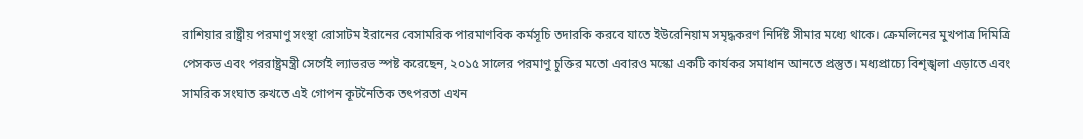রাশিয়ার রাষ্ট্রীয় পরমাণু সংস্থা রোসাটম ইরানের বেসামরিক পারমাণবিক কর্মসূচি তদারকি করবে যাতে ইউরেনিয়াম সমৃদ্ধকরণ নির্দিষ্ট সীমার মধ্যে থাকে। ক্রেমলিনের মুখপাত্র দিমিত্রি পেসকভ এবং পররাষ্ট্রমন্ত্রী সের্গেই ল্যাভরভ স্পষ্ট করেছেন, ২০১৫ সালের পরমাণু চুক্তির মতো এবারও মস্কো একটি কার্যকর সমাধান আনতে প্রস্তুত। মধ্যপ্রাচ্যে বিশৃঙ্খলা এড়াতে এবং সামরিক সংঘাত রুখতে এই গোপন কূটনৈতিক তৎপরতা এখন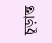চূড়ান্ত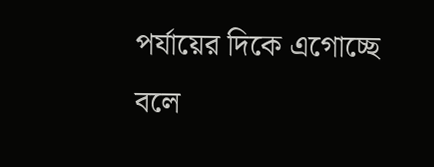পর্যায়ের দিকে এগোচ্ছে বলে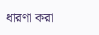ধারণা করা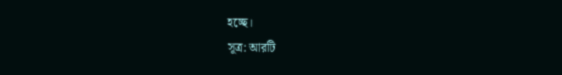হচ্ছে।
সূত্র: আরটি